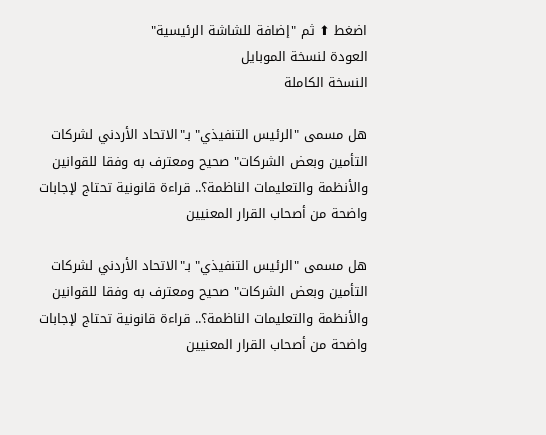اضغط ⬆ ثم "إضافة للشاشة الرئيسية"
العودة لنسخة الموبايل
النسخة الكاملة

هل مسمى "الرئيس التنفيذي" بـ"الاتحاد الأردني لشركات التأمين وبعض الشركات" صحيح ومعترف به وفقا للقوانين والأنظمة والتعليمات الناظمة؟.. قراءة قانونية تحتاج لإجابات واضحة من أصحاب القرار المعنيين

هل مسمى "الرئيس التنفيذي" بـ"الاتحاد الأردني لشركات التأمين وبعض الشركات" صحيح ومعترف به وفقا للقوانين والأنظمة والتعليمات الناظمة؟.. قراءة قانونية تحتاج لإجابات واضحة من أصحاب القرار المعنيين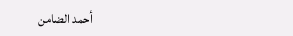أحمد الضامن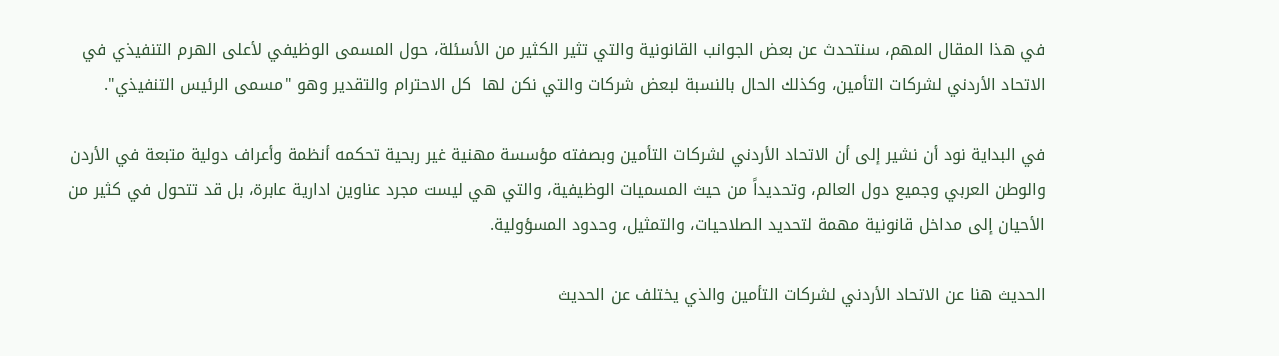في هذا المقال المهم، سنتحدث عن بعض الجوانب القانونية والتي تثير الكثير من الأسئلة، حول المسمى الوظيفي لأعلى الهرم التنفيذي في الاتحاد الأردني لشركات التأمين، وكذلك الحال بالنسبة لبعض شركات والتي نكن لها  كل الاحترام والتقدير وهو "مسمى الرئيس التنفيذي".

في البداية نود أن نشير إلى أن الاتحاد الأردني لشركات التأمين وبصفته مؤسسة مهنية غير ربحية تحكمه أنظمة وأعراف دولية متبعة في الأردن والوطن العربي وجميع دول العالم، وتحديداً من حيث المسميات الوظيفية، والتي هي ليست مجرد عناوين ادارية عابرة، بل قد تتحول في كثير من الأحيان إلى مداخل قانونية مهمة لتحديد الصلاحيات، والتمثيل، وحدود المسؤولية.

الحديث هنا عن الاتحاد الأردني لشركات التأمين والذي يختلف عن الحديث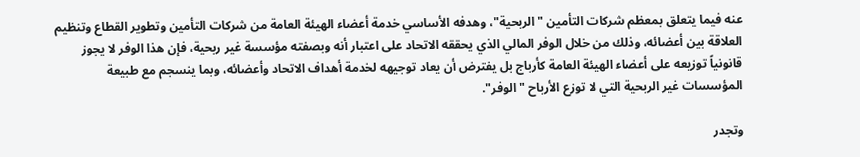عنه فيما يتعلق بمعظم شركات التأمين "الربحية"، وهدفه الأساسي خدمة أعضاء الهيئة العامة من شركات التأمين وتطوير القطاع وتنظيم العلاقة بين أعضائه، وذلك من خلال الوفر المالي الذي يحققه الاتحاد على اعتبار أنه وبصفته مؤسسة غير ربحية، فإن هذا الوفر لا يجوز قانونياً توزيعه على أعضاء الهيئة العامة كأرباج بل يفترض أن يعاد توجيهه لخدمة أهداف الاتحاد وأعضائه، وبما ينسجم مع طبيعة المؤسسات غير الربحية التي لا توزع الأرباح "الوفر".

وتجدر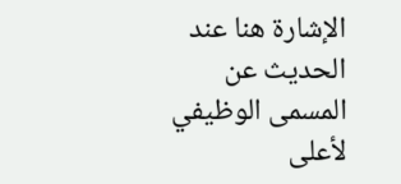الإشارة هنا عند الحديث عن المسمى الوظيفي لأعلى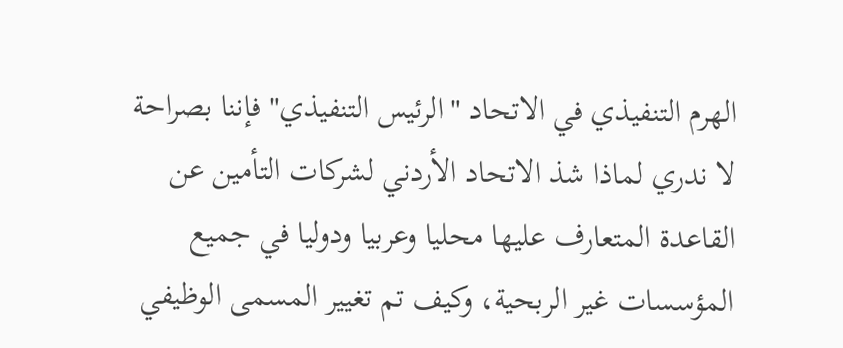الهرم التنفيذي في الاتحاد "الرئيس التنفيذي" فإننا بصراحة لا ندري لماذا شذ الاتحاد الأردني لشركات التأمين عن القاعدة المتعارف عليها محليا وعربيا ودوليا في جميع المؤسسات غير الربحية، وكيف تم تغيير المسمى الوظيفي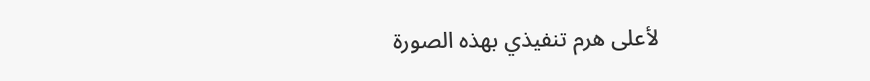لأعلى هرم تنفيذي بهذه الصورة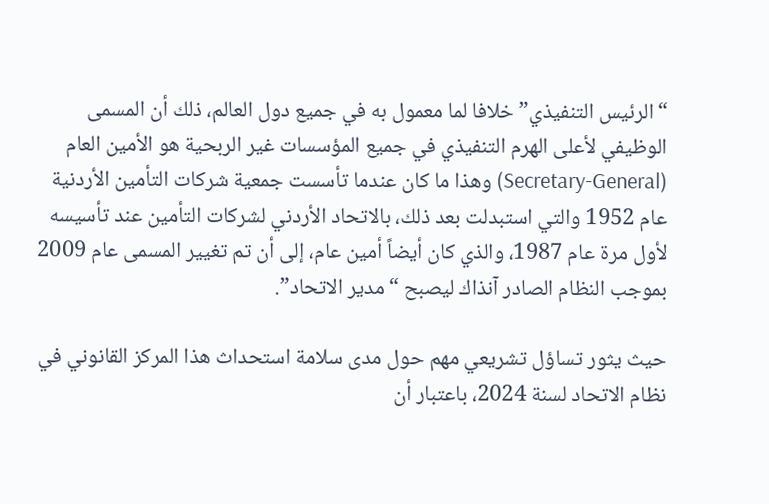“الرئيس التنفيذي” خلافا لما معمول به في جميع دول العالم، ذلك أن المسمى الوظيفي لأعلى الهرم التنفيذي في جميع المؤسسات غير الربحية هو الأمين العام (Secretary-General) وهذا ما كان عندما تأسست جمعية شركات التأمين الأردنية عام 1952 والتي استبدلت بعد ذلك، بالاتحاد الأردني لشركات التأمين عند تأسيسه لأول مرة عام 1987، والذي كان أيضاً أمين عام، إلى أن تم تغيير المسمى عام 2009 بموجب النظام الصادر آنذاك ليصبح “مدير الاتحاد”.

حيث يثور تساؤل تشريعي مهم حول مدى سلامة استحداث هذا المركز القانوني في نظام الاتحاد لسنة 2024، باعتبار أن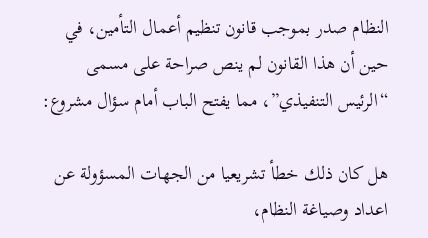النظام صدر بموجب قانون تنظيم أعمال التأمين، في حين أن هذا القانون لم ينص صراحة على مسمى “الرئيس التنفيذي”، مما يفتح الباب أمام سؤال مشروع:

هل كان ذلك خطأ تشريعيا من الجهات المسؤولة عن اعداد وصياغة النظام،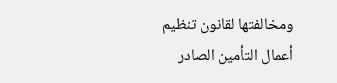ومخالفتها لقانون تنظيم أعمال التأمين الصادر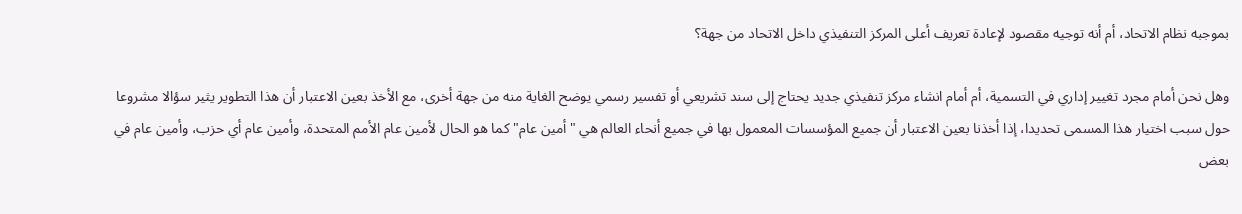بموجبه نظام الاتحاد، أم أنه توجيه مقصود لإعادة تعريف أعلى المركز التنفيذي داخل الاتحاد من جهة؟

وهل نحن أمام مجرد تغيير إداري في التسمية، أم أمام انشاء مركز تنفيذي جديد يحتاج إلى سند تشريعي أو تفسير رسمي يوضح الغاية منه من جهة أخرى، مع الأخذ بعين الاعتبار أن هذا التطوير يثير سؤالا مشروعا حول سبب اختيار هذا المسمى تحديدا، إذا أخذنا بعين الاعتبار أن جميع المؤسسات المعمول بها في جميع أنحاء العالم هي "أمين عام" كما هو الحال لأمين عام الأمم المتحدة، وأمين عام أي حزب، وأمين عام في بعض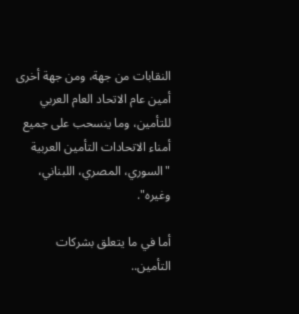النقابات من جهة، ومن جهة أخرى أمين عام الاتحاد العام العربي للتأمين، وما ينسحب على جميع أمناء الاتحادات التأمين العربية "السوري، المصري، اللبناني، وغيره".

أما في ما يتعلق بشركات التأمين..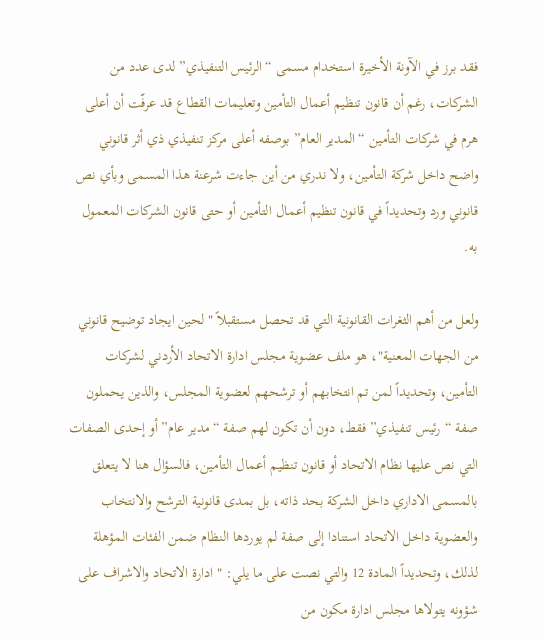فقد برز في الآونة الأخيرة استخدام مسمى “الرئيس التنفيذي” لدى عدد من الشركات، رغم أن قانون تنظيم أعمال التأمين وتعليمات القطاع قد عرفّت أن أعلى هرم في شركات التأمين “المدير العام” بوصفه أعلى مركز تنفيذي ذي أثر قانوني واضح داخل شركة التأمين، ولا ندري من أين جاءت شرعنة هذا المسمى وبأي نص قانوني ورد وتحديداً في قانون تنظيم أعمال التأمين أو حتى قانون الشركات المعمول به.

ولعل من أهم الثغرات القانونية التي قد تحصل مستقبلاً "لحين ايجاد توضيح قانوني من الجهات المعنية"، هو ملف عضوية مجلس ادارة الاتحاد الأردني لشركات التأمين، وتحديداً لمن تم انتخابهم أو ترشحهم لعضوية المجلس، والذين يحملون صفة “رئيس تنفيذي” فقط، دون أن تكون لهم صفة “مدير عام” أو إحدى الصفات التي نص عليها نظام الاتحاد أو قانون تنظيم أعمال التأمين، فالسؤال هنا لا يتعلق بالمسمى الاداري داخل الشركة بحد ذاته، بل بمدى قانونية الترشح والانتخاب والعضوية داخل الاتحاد استنادا إلى صفة لم يوردها النظام ضمن الفئات المؤهلة لذلك، وتحديداً المادة 12 والتي نصت على ما يلي: " ادارة الاتحاد والاشراف على شؤونه يتولاها مجلس ادارة مكون من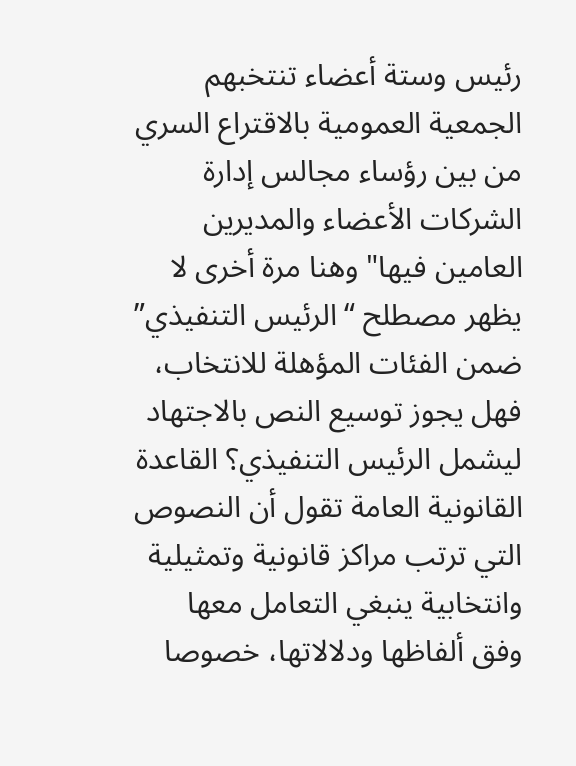رئيس وستة أعضاء تنتخبهم الجمعية العمومية بالاقتراع السري من بين رؤساء مجالس إدارة الشركات الأعضاء والمديرين العامين فيها" وهنا مرة أخرى لا يظهر مصطلح “الرئيس التنفيذي” ضمن الفئات المؤهلة للانتخاب، فهل يجوز توسيع النص بالاجتهاد ليشمل الرئيس التنفيذي؟ القاعدة القانونية العامة تقول أن النصوص التي ترتب مراكز قانونية وتمثيلية وانتخابية ينبغي التعامل معها وفق ألفاظها ودلالاتها، خصوصا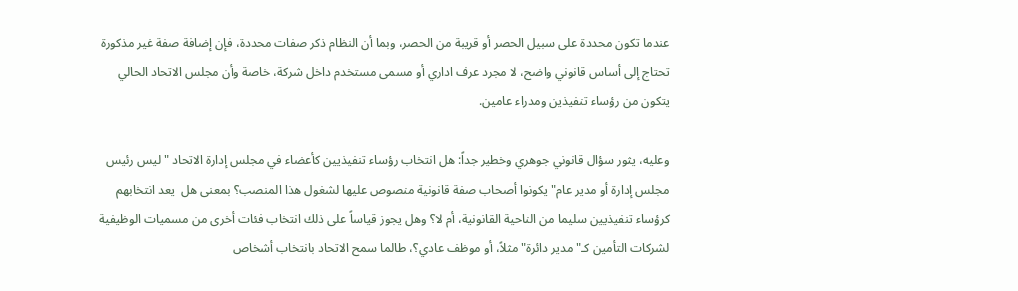عندما تكون محددة على سبيل الحصر أو قريبة من الحصر، وبما أن النظام ذكر صفات محددة، فإن إضافة صفة غير مذكورة تحتاج إلى أساس قانوني واضح، لا مجرد عرف اداري أو مسمى مستخدم داخل شركة، خاصة وأن مجلس الاتحاد الحالي يتكون من رؤساء تنفيذين ومدراء عامين.

وعليه، يثور سؤال قانوني جوهري وخطير جداً: هل انتخاب رؤساء تنفيذيين كأعضاء في مجلس إدارة الاتحاد " ليس رئيس مجلس إدارة أو مدير عام" يكونوا أصحاب صفة قانونية منصوص عليها لشغول هذا المنصب؟ بمعنى هل  يعد انتخابهم كرؤساء تنفيذيين سليما من الناحية القانونية، أم لا؟ وهل يجوز قياساً على ذلك انتخاب فئات أخرى من مسميات الوظيفية لشركات التأمين كـ"مدير دائرة" مثلاً، أو موظف عادي؟، طالما سمح الاتحاد بانتخاب أشخاص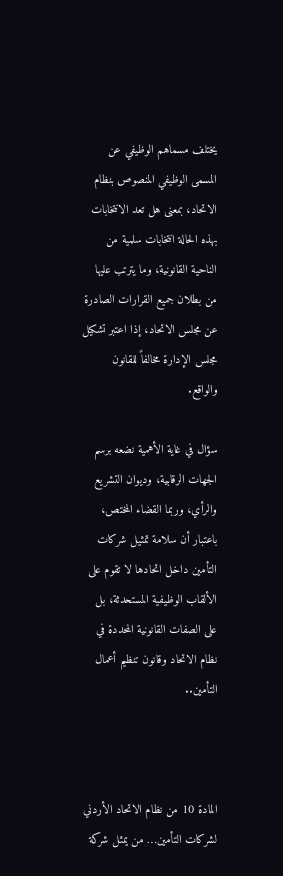يختلف مسماهم الوظيفي عن المسمى الوظيفي المنصوص بنظام الاتحاد، بمعنى هل تعد الانتخابات بهذه الحالة انتخابات سلمية من الناحية القانونية، وما يترتب عليها من بطلان جميع القرارات الصادرة عن مجلس الاتحاد، إذا اعتبر تشكيل مجلس الإدارة مخالفاً للقانون والواقع.

سؤال في غاية الأهمية نضعه برسم الجهات الرقابية، وديوان التشريع والرأي، وربما القضاء المختص، باعتبار أن سلامة تمثيل شركات التأمين داخل اتحادها لا تقوم على الألقاب الوظيفية المستحدثة، بل على الصفات القانونية المحددة في نظام الاتحاد وقانون تنظيم أعمال التأمين..



المادة 10 من نظام الاتحاد الأردني لشركات التأمين… من يمثل شركة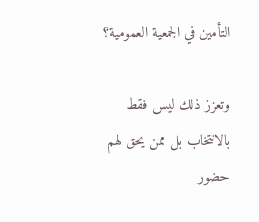التأمين في الجمعية العمومية؟

وتعزز ذلك ليس فقط بالانتخاب بل ممن يحق لهم حضور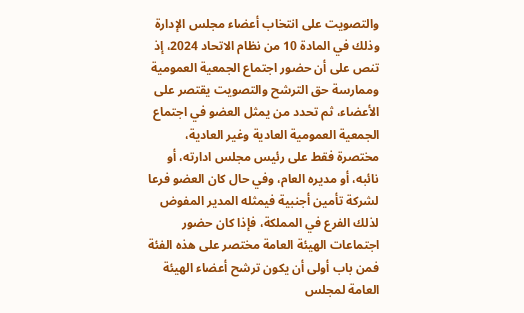والتصويت على انتخاب أعضاء مجلس الإدارة وذلك في المادة 10 من نظام الاتحاد 2024، إذ تنص على أن حضور اجتماع الجمعية العمومية وممارسة حق الترشح والتصويت يقتصر على الأعضاء، ثم تحدد من يمثل العضو في اجتماع الجمعية العمومية العادية وغير العادية، مختصرة فقط على رئيس مجلس ادارته، أو نائبه، أو مديره العام، وفي حال كان العضو فرعا لشركة تأمين أجنبية فيمثله المدير المفوض لذلك الفرع في المملكة، فإذا كان حضور اجتماعات الهيئة العامة مختصر على هذه الفئة فمن باب أولى أن يكون ترشح أعضاء الهيئة العامة لمجلس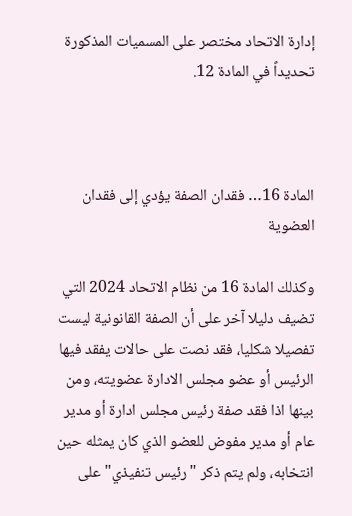إدارة الاتحاد مختصر على المسميات المذكورة تحديداً في المادة 12.



المادة 16… فقدان الصفة يؤدي إلى فقدان العضوية

وكذلك المادة 16 من نظام الاتحاد 2024 التي تضيف دليلا آخر على أن الصفة القانونية ليست تفصيلا شكليا، فقد نصت على حالات يفقد فيها الرئيس أو عضو مجلس الادارة عضويته، ومن بينها اذا فقد صفة رئيس مجلس ادارة أو مدير عام أو مدير مفوض للعضو الذي كان يمثله حين انتخابه، ولم يتم ذكر "رئيس تنفيذي" على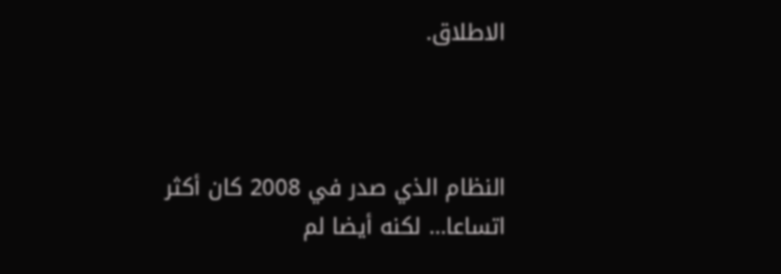الاطلاق.



النظام الذي صدر في 2008 كان أكثر اتساعا… لكنه أيضا لم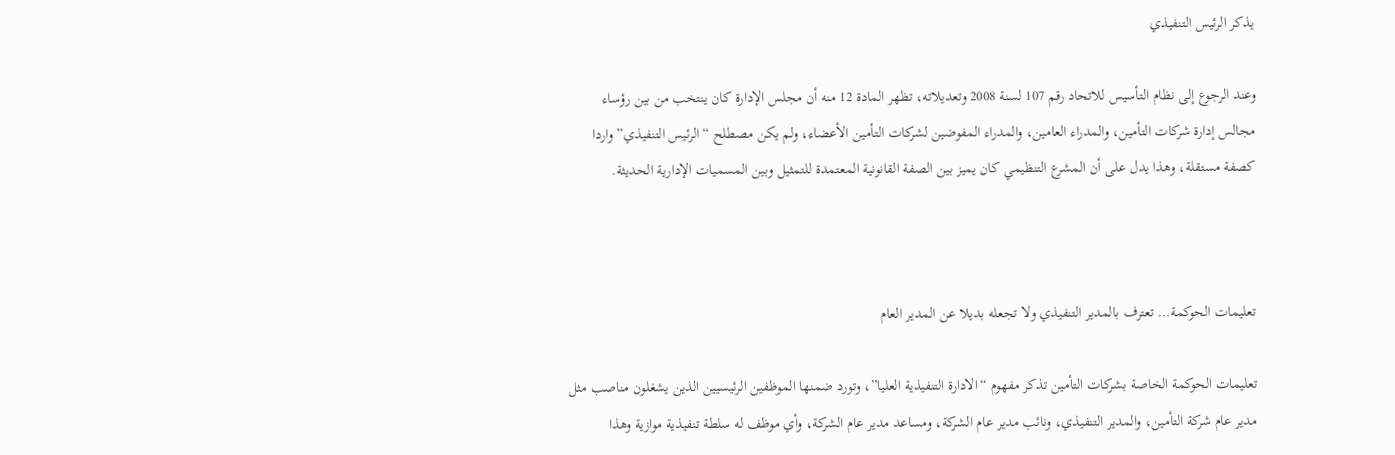يذكر الرئيس التنفيذي

وعند الرجوع إلى نظام التأسيس للاتحاد رقم 107 لسنة 2008 وتعديلاته، تظهر المادة 12 منه أن مجلس الإدارة كان ينتخب من بين رؤساء مجالس إدارة شركات التأمين، والمدراء العامين، والمدراء المفوضين لشركات التأمين الأعضاء، ولم يكن مصطلح “الرئيس التنفيذي” واردا كصفة مستقلة، وهذا يدل على أن المشرع التنظيمي كان يميز بين الصفة القانونية المعتمدة للتمثيل وبين المسميات الإدارية الحديثة.



تعليمات الحوكمة… تعترف بالمدير التنفيذي ولا تجعله بديلا عن المدير العام

تعليمات الحوكمة الخاصة بشركات التأمين تذكر مفهوم “الادارة التنفيذية العليا”، وتورد ضمنها الموظفين الرئيسيين الذين يشغلون مناصب مثل مدير عام شركة التأمين، والمدير التنفيذي، ونائب مدير عام الشركة، ومساعد مدير عام الشركة، وأي موظف له سلطة تنفيذية موازية وهذا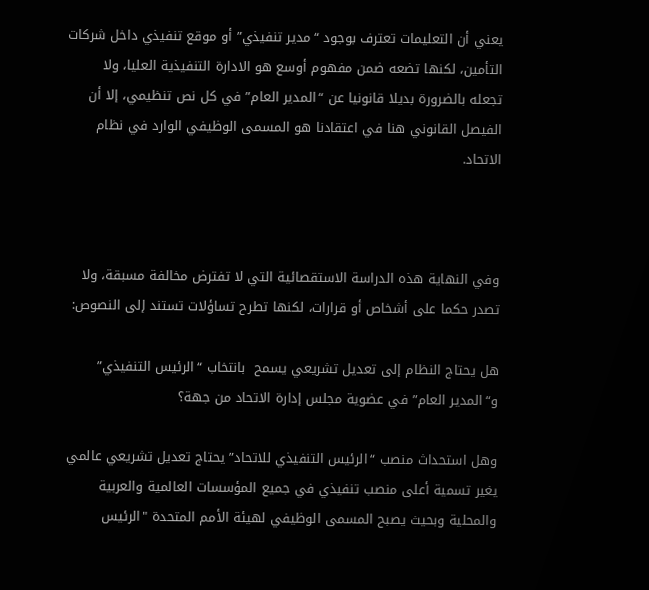يعني أن التعليمات تعترف بوجود “مدير تنفيذي” أو موقع تنفيذي داخل شركات التأمين، لكنها تضعه ضمن مفهوم أوسع هو الادارة التنفيذية العليا، ولا تجعله بالضرورة بديلا قانونيا عن “المدير العام” في كل نص تنظيمي، إلا أن الفيصل القانوني هنا في اعتقادنا هو المسمى الوظيفي الوارد في نظام الاتحاد.



وفي النهاية هذه الدراسة الاستقصائية التي لا تفترض مخالفة مسبقة، ولا تصدر حكما على أشخاص أو قرارات، لكنها تطرح تساؤلات تستند إلى النصوص:

هل يحتاج النظام إلى تعديل تشريعي يسمح  بانتخاب “الرئيس التنفيذي” و“المدير العام” في عضوية مجلس إدارة الاتحاد من جهة؟

وهل استحداث منصب “الرئيس التنفيذي للاتحاد” يحتاج تعديل تشريعي عالمي يغير تسمية أعلى منصب تنفيذي في جميع المؤسسات العالمية والعربية والمحلية وبحيث يصبح المسمى الوظيفي لهيئة الأمم المتحدة "الرئيس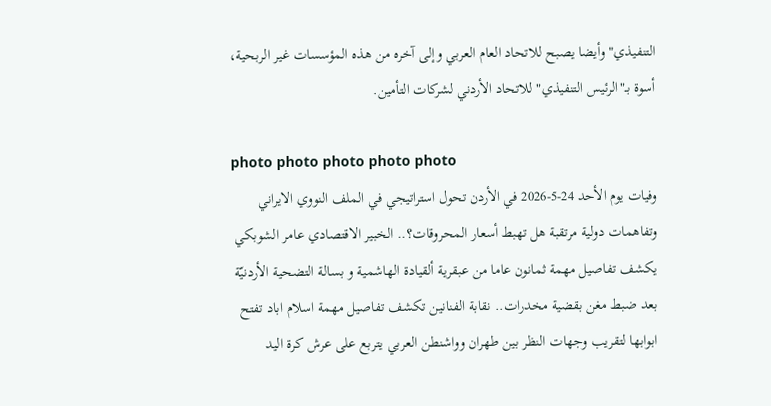التنفيذي" وأيضا يصبح للاتحاد العام العربي وإلى آخره من هذه المؤسسات غير الربحية، أسوة بـ"الرئيس التنفيذي" للاتحاد الأردني لشركات التأمين.

photo photo photo photo photo
وفيات يوم الأحد 24-5-2026 في الأردن تحول استراتيجي في الملف النووي الايراني وتفاهمات دولية مرتقبة هل تهبط أسعار المحروقات؟.. الخبير الاقتصادي عامر الشوبكي يكشف تفاصيل مهمة ثمانون عاما من عبقرية ألقيادة الهاشمية و بسالة التضحية الأردنيّة بعد ضبط مغن بقضية مخدرات.. نقابة الفنانين تكشف تفاصيل مهمة اسلام اباد تفتح ابوابها لتقريب وجهات النظر بين طهران وواشنطن العربي يتربع على عرش كرة اليد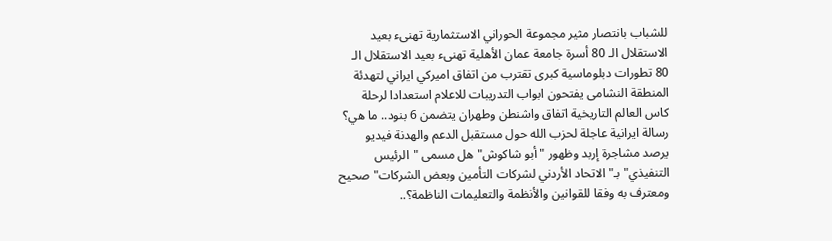للشباب بانتصار مثير مجموعة الحوراني الاستثمارية تهنىء بعيد الاستقلال الـ 80 أسرة جامعة عمان الأهلية تهنىء بعيد الاستقلال الـ 80 تطورات دبلوماسية كبرى تقترب من اتفاق اميركي ايراني لتهدئة المنطقة النشامى يفتحون ابواب التدريبات للاعلام استعدادا لرحلة كاس العالم التاريخية اتفاق واشنطن وطهران يتضمن 6 بنود.. ما هي؟ رسالة ايرانية عاجلة لحزب الله حول مستقبل الدعم والهدنة فيديو يرصد مشاجرة إربد وظهور "أبو شاكوش" هل مسمى "الرئيس التنفيذي" بـ"الاتحاد الأردني لشركات التأمين وبعض الشركات" صحيح ومعترف به وفقا للقوانين والأنظمة والتعليمات الناظمة؟..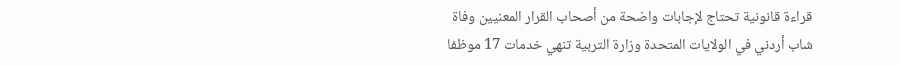قراءة قانونية تحتاج لإجابات واضحة من أصحاب القرار المعنيين وفاة شاب أردني في الولايات المتحدة وزارة التربية تنهي خدمات 17 موظفا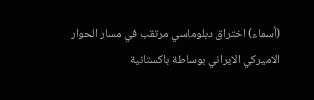(أسماء) اختراق دبلوماسي مرتقب في مسار الحوار الاميركي الايراني بوساطة باكستانية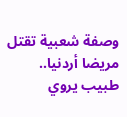وصفة شعبية تقتل مريضا أردنيا.. طبيب يروي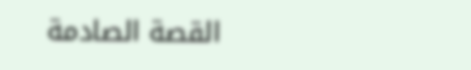القصة الصادمة